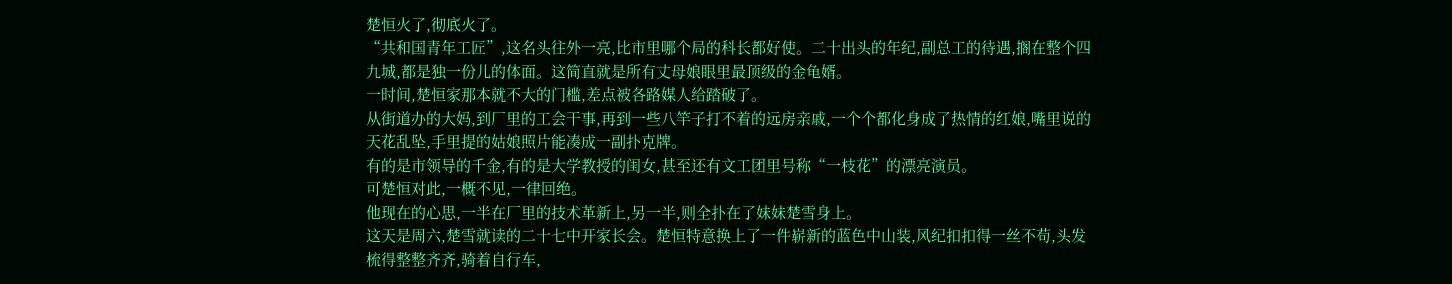楚恒火了,彻底火了。
“共和国青年工匠”,这名头往外一亮,比市里哪个局的科长都好使。二十出头的年纪,副总工的待遇,搁在整个四九城,都是独一份儿的体面。这简直就是所有丈母娘眼里最顶级的金龟婿。
一时间,楚恒家那本就不大的门槛,差点被各路媒人给踏破了。
从街道办的大妈,到厂里的工会干事,再到一些八竿子打不着的远房亲戚,一个个都化身成了热情的红娘,嘴里说的天花乱坠,手里提的姑娘照片能凑成一副扑克牌。
有的是市领导的千金,有的是大学教授的闺女,甚至还有文工团里号称“一枝花”的漂亮演员。
可楚恒对此,一概不见,一律回绝。
他现在的心思,一半在厂里的技术革新上,另一半,则全扑在了妹妹楚雪身上。
这天是周六,楚雪就读的二十七中开家长会。楚恒特意换上了一件崭新的蓝色中山装,风纪扣扣得一丝不苟,头发梳得整整齐齐,骑着自行车,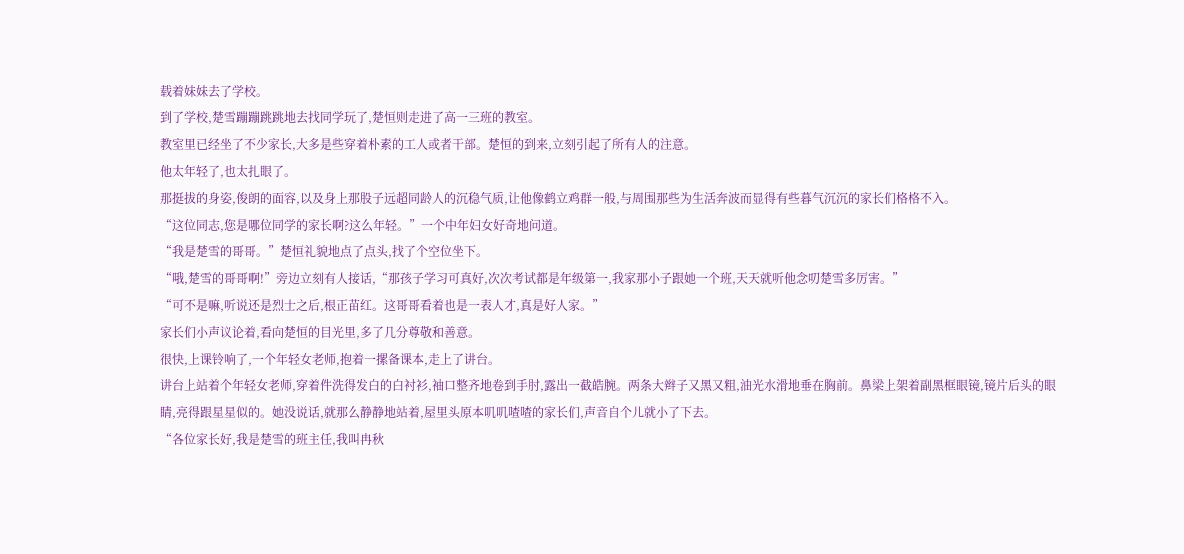载着妹妹去了学校。
到了学校,楚雪蹦蹦跳跳地去找同学玩了,楚恒则走进了高一三班的教室。
教室里已经坐了不少家长,大多是些穿着朴素的工人或者干部。楚恒的到来,立刻引起了所有人的注意。
他太年轻了,也太扎眼了。
那挺拔的身姿,俊朗的面容,以及身上那股子远超同龄人的沉稳气质,让他像鹤立鸡群一般,与周围那些为生活奔波而显得有些暮气沉沉的家长们格格不入。
“这位同志,您是哪位同学的家长啊?这么年轻。”一个中年妇女好奇地问道。
“我是楚雪的哥哥。”楚恒礼貌地点了点头,找了个空位坐下。
“哦,楚雪的哥哥啊!”旁边立刻有人接话,“那孩子学习可真好,次次考试都是年级第一,我家那小子跟她一个班,天天就听他念叨楚雪多厉害。”
“可不是嘛,听说还是烈士之后,根正苗红。这哥哥看着也是一表人才,真是好人家。”
家长们小声议论着,看向楚恒的目光里,多了几分尊敬和善意。
很快,上课铃响了,一个年轻女老师,抱着一摞备课本,走上了讲台。
讲台上站着个年轻女老师,穿着件洗得发白的白衬衫,袖口整齐地卷到手肘,露出一截皓腕。两条大辫子又黑又粗,油光水滑地垂在胸前。鼻梁上架着副黑框眼镜,镜片后头的眼睛,亮得跟星星似的。她没说话,就那么静静地站着,屋里头原本叽叽喳喳的家长们,声音自个儿就小了下去。
“各位家长好,我是楚雪的班主任,我叫冉秋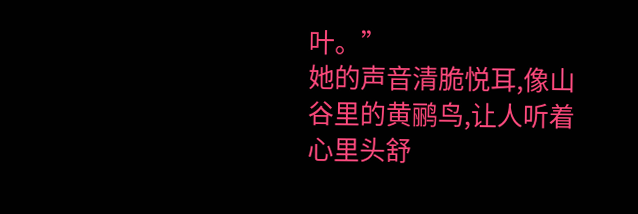叶。”
她的声音清脆悦耳,像山谷里的黄鹂鸟,让人听着心里头舒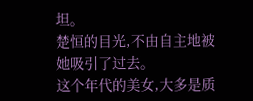坦。
楚恒的目光,不由自主地被她吸引了过去。
这个年代的美女,大多是质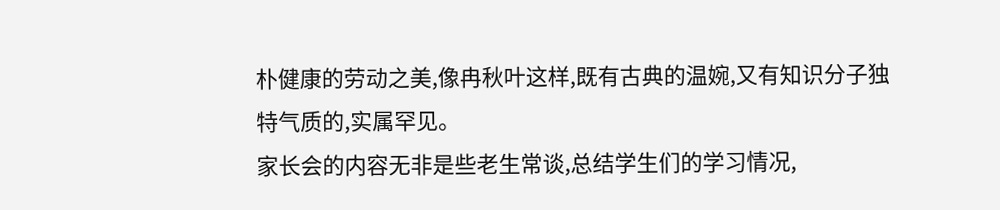朴健康的劳动之美,像冉秋叶这样,既有古典的温婉,又有知识分子独特气质的,实属罕见。
家长会的内容无非是些老生常谈,总结学生们的学习情况,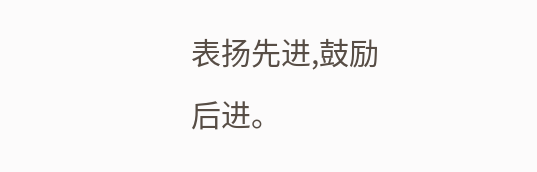表扬先进,鼓励后进。